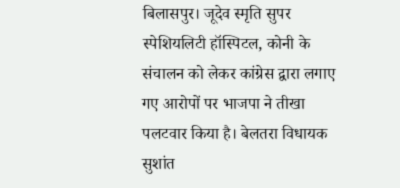बिलासपुर। जूदेव स्मृति सुपर स्पेशियलिटी हॉस्पिटल, कोनी के संचालन को लेकर कांग्रेस द्वारा लगाए गए आरोपों पर भाजपा ने तीखा पलटवार किया है। बेलतरा विधायक सुशांत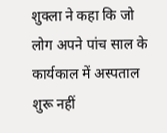शुक्ला ने कहा कि जो लोग अपने पांच साल के कार्यकाल में अस्पताल शुरू नहीं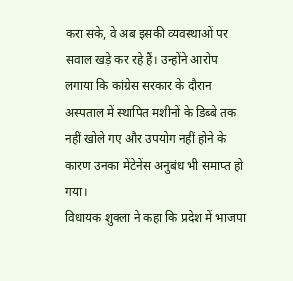करा सके, वे अब इसकी व्यवस्थाओं पर सवाल खड़े कर रहे हैं। उन्होंने आरोप लगाया कि कांग्रेस सरकार के दौरान अस्पताल में स्थापित मशीनों के डिब्बे तक नहीं खोले गए और उपयोग नहीं होने के कारण उनका मेंटेनेंस अनुबंध भी समाप्त हो गया।
विधायक शुक्ला ने कहा कि प्रदेश में भाजपा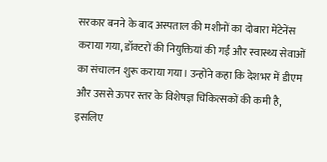सरकार बनने के बाद अस्पताल की मशीनों का दोबारा मेंटेनेंस कराया गया, डॉक्टरों की नियुक्तियां की गईं और स्वास्थ्य सेवाओं का संचालन शुरू कराया गया। उन्होंने कहा कि देशभर में डीएम और उससे ऊपर स्तर के विशेषज्ञ चिकित्सकों की कमी है, इसलिए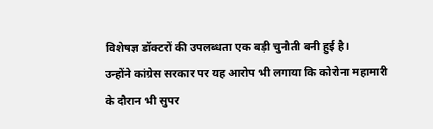विशेषज्ञ डॉक्टरों की उपलब्धता एक बड़ी चुनौती बनी हुई है।
उन्होंने कांग्रेस सरकार पर यह आरोप भी लगाया कि कोरोना महामारी के दौरान भी सुपर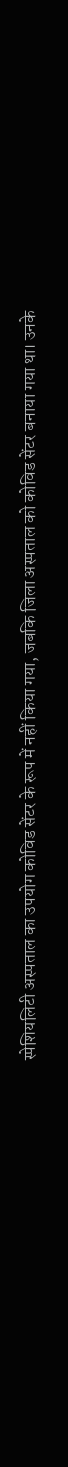स्पेशियलिटी अस्पताल का उपयोग कोविड सेंटर के रूप में नहीं किया गया, जबकि जिला अस्पताल को कोविड सेंटर बनाया गया था। उनके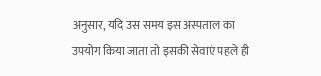अनुसार, यदि उस समय इस अस्पताल का उपयोग किया जाता तो इसकी सेवाएं पहले ही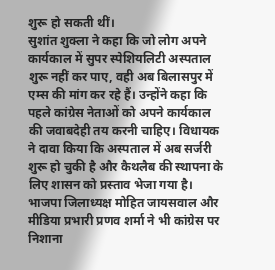शुरू हो सकती थीं।
सुशांत शुक्ला ने कहा कि जो लोग अपने कार्यकाल में सुपर स्पेशियलिटी अस्पताल शुरू नहीं कर पाए, वही अब बिलासपुर में एम्स की मांग कर रहे हैं। उन्होंने कहा कि पहले कांग्रेस नेताओं को अपने कार्यकाल की जवाबदेही तय करनी चाहिए। विधायक ने दावा किया कि अस्पताल में अब सर्जरी शुरू हो चुकी है और कैथलैब की स्थापना के लिए शासन को प्रस्ताव भेजा गया है।
भाजपा जिलाध्यक्ष मोहित जायसवाल और मीडिया प्रभारी प्रणव शर्मा ने भी कांग्रेस पर निशाना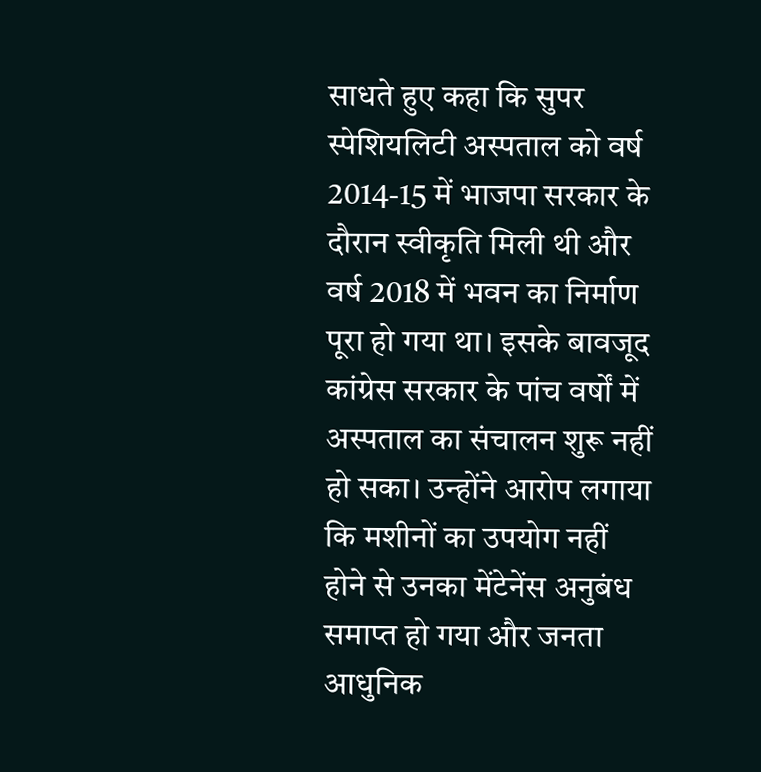साधते हुए कहा कि सुपर स्पेशियलिटी अस्पताल को वर्ष 2014-15 में भाजपा सरकार के दौरान स्वीकृति मिली थी और वर्ष 2018 में भवन का निर्माण पूरा हो गया था। इसके बावजूद कांग्रेस सरकार के पांच वर्षों में अस्पताल का संचालन शुरू नहीं हो सका। उन्होंने आरोप लगाया कि मशीनों का उपयोग नहीं होने से उनका मेंटेनेंस अनुबंध समाप्त हो गया और जनता आधुनिक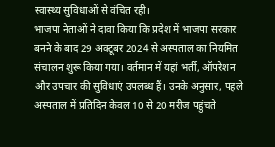स्वास्थ्य सुविधाओं से वंचित रही।
भाजपा नेताओं ने दावा किया कि प्रदेश में भाजपा सरकार बनने के बाद 29 अक्टूबर 2024 से अस्पताल का नियमित संचालन शुरू किया गया। वर्तमान में यहां भर्ती, ऑपरेशन और उपचार की सुविधाएं उपलब्ध हैं। उनके अनुसार, पहले अस्पताल में प्रतिदिन केवल 10 से 20 मरीज पहुंचते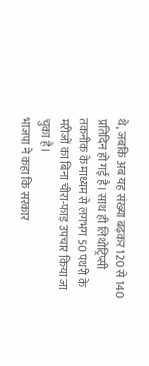थे, जबकि अब यह संख्या बढ़कर 120 से 140 प्रतिदिन हो गई है। साथ ही लिथोट्रिप्सी तकनीक के माध्यम से लगभग 50 पथरी के मरीजों का बिना चीरा-फाड़ उपचार किया जा चुका है।
भाजपा ने कहा कि सरकार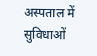अस्पताल में सुविधाओं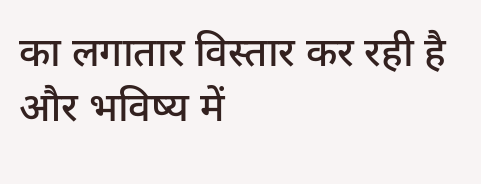का लगातार विस्तार कर रही है और भविष्य में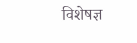विशेषज्ञ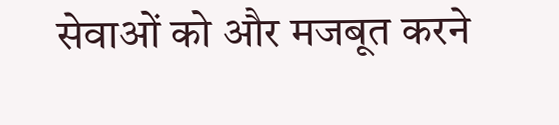सेवाओं को और मजबूत करने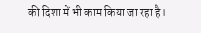की दिशा में भी काम किया जा रहा है।